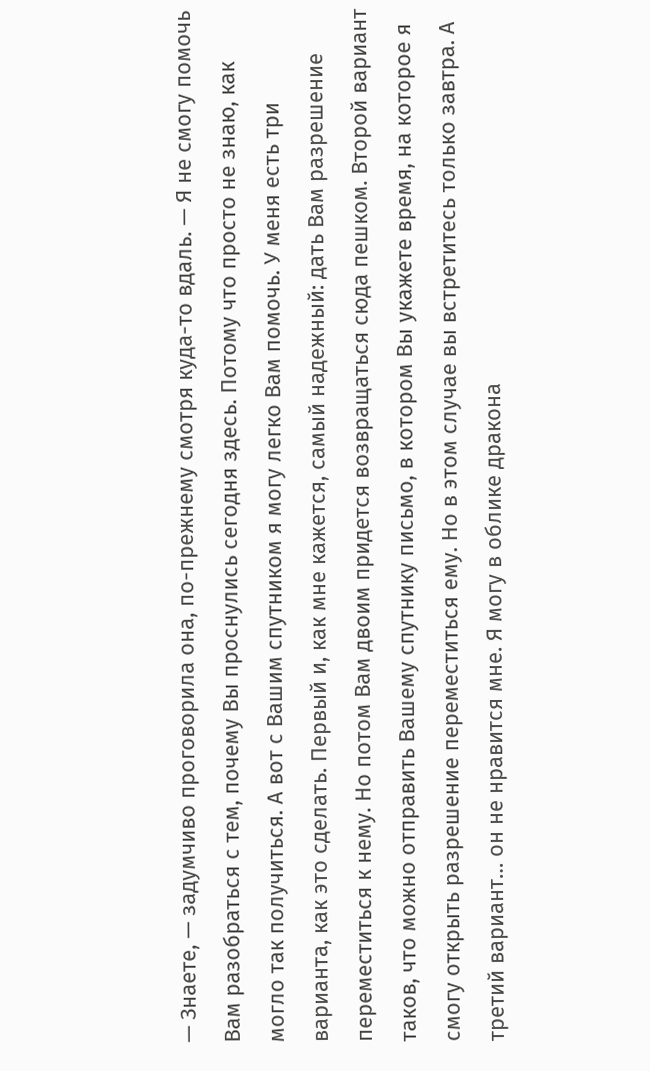— Знаете, — задумчиво проговорила она, по-прежнему смотря куда-то вдаль. — Я не смогу помочь Вам разобраться с тем, почему Вы проснулись сегодня здесь. Потому что просто не знаю, как могло так получиться. А вот с Вашим спутником я могу легко Вам помочь. У меня есть три варианта, как это сделать. Первый и, как мне кажется, самый надежный: дать Вам разрешение переместиться к нему. Но потом Вам двоим придется возвращаться сюда пешком. Второй вариант таков, что можно отправить Вашему спутнику письмо, в котором Вы укажете время, на которое я смогу открыть разрешение переместиться ему. Но в этом случае вы встретитесь только завтра. А третий вариант… он не нравится мне. Я могу в облике дракона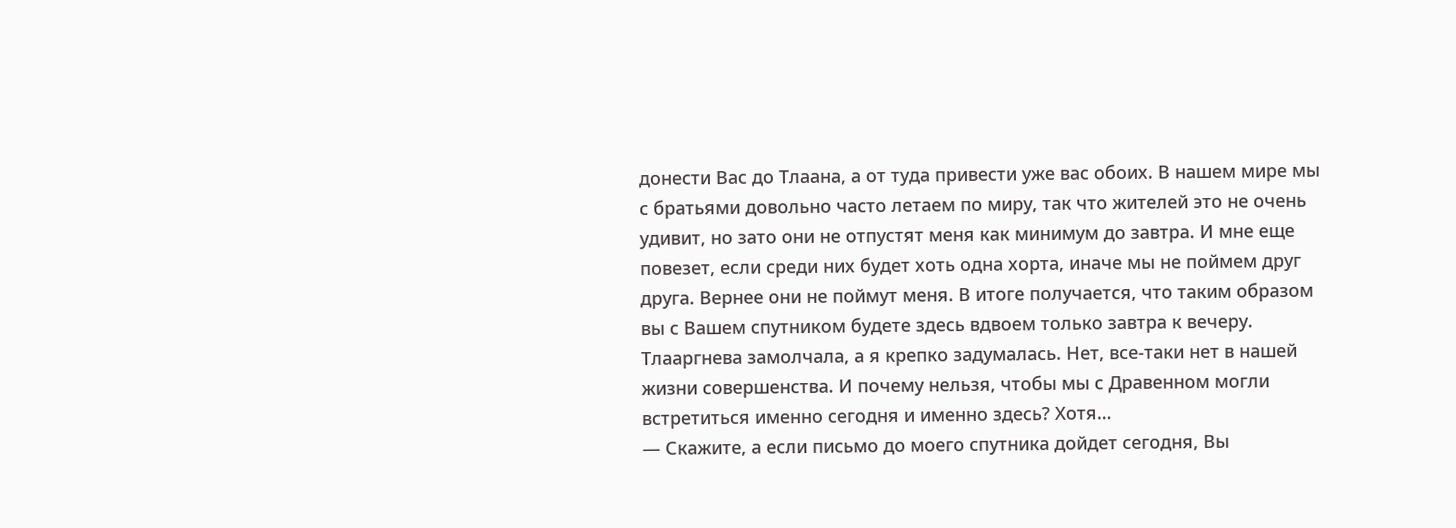донести Вас до Тлаана, а от туда привести уже вас обоих. В нашем мире мы с братьями довольно часто летаем по миру, так что жителей это не очень удивит, но зато они не отпустят меня как минимум до завтра. И мне еще повезет, если среди них будет хоть одна хорта, иначе мы не поймем друг друга. Вернее они не поймут меня. В итоге получается, что таким образом вы с Вашем спутником будете здесь вдвоем только завтра к вечеру.
Тлааргнева замолчала, а я крепко задумалась. Нет, все-таки нет в нашей жизни совершенства. И почему нельзя, чтобы мы с Дравенном могли встретиться именно сегодня и именно здесь? Хотя…
— Скажите, а если письмо до моего спутника дойдет сегодня, Вы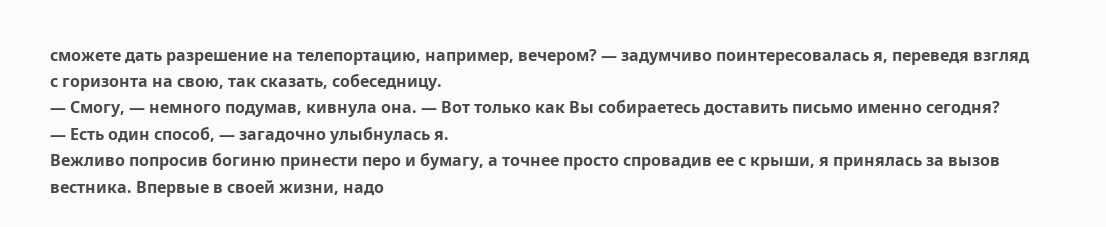сможете дать разрешение на телепортацию, например, вечером? — задумчиво поинтересовалась я, переведя взгляд с горизонта на свою, так сказать, собеседницу.
— Смогу, — немного подумав, кивнула она. — Вот только как Вы собираетесь доставить письмо именно сегодня?
— Есть один способ, — загадочно улыбнулась я.
Вежливо попросив богиню принести перо и бумагу, а точнее просто спровадив ее с крыши, я принялась за вызов вестника. Впервые в своей жизни, надо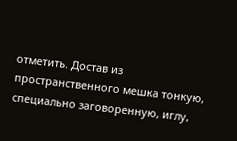отметить. Достав из пространственного мешка тонкую, специально заговоренную, иглу,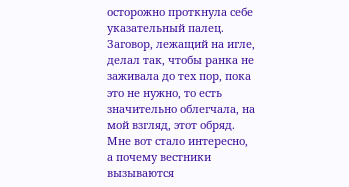осторожно проткнула себе указательный палец. Заговор, лежащий на игле, делал так, чтобы ранка не заживала до тех пор, пока это не нужно, то есть значительно облегчала, на мой взгляд, этот обряд. Мне вот стало интересно, а почему вестники вызываются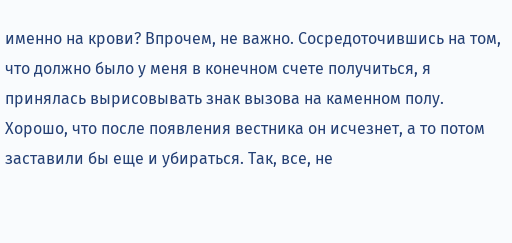именно на крови? Впрочем, не важно. Сосредоточившись на том, что должно было у меня в конечном счете получиться, я принялась вырисовывать знак вызова на каменном полу. Хорошо, что после появления вестника он исчезнет, а то потом заставили бы еще и убираться. Так, все, не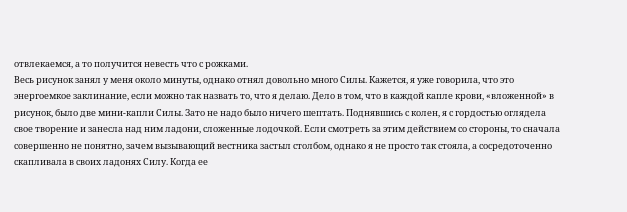отвлекаемся, а то получится невесть что с рожками.
Весь рисунок занял у меня около минуты, однако отнял довольно много Силы. Кажется, я уже говорила, что это энергоемкое заклинание, если можно так назвать то, что я делаю. Дело в том, что в каждой капле крови, «вложенной» в рисунок, было две мини-капли Силы. Зато не надо было ничего шептать. Поднявшись с колен, я с гордостью оглядела свое творение и занесла над ним ладони, сложенные лодочкой. Если смотреть за этим действием со стороны, то сначала совершенно не понятно, зачем вызывающий вестника застыл столбом, однако я не просто так стояла, а сосредоточенно скапливала в своих ладонях Силу. Когда ее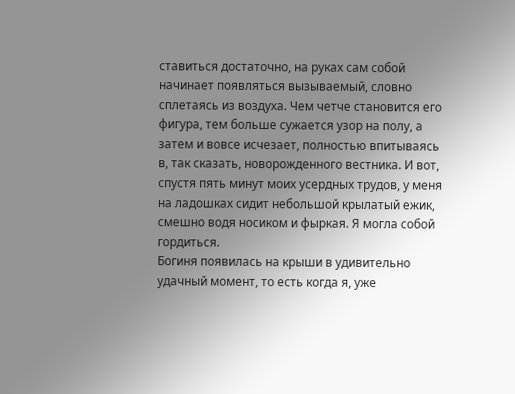ставиться достаточно, на руках сам собой начинает появляться вызываемый, словно сплетаясь из воздуха. Чем четче становится его фигура, тем больше сужается узор на полу, а затем и вовсе исчезает, полностью впитываясь в, так сказать, новорожденного вестника. И вот, спустя пять минут моих усердных трудов, у меня на ладошках сидит небольшой крылатый ежик, смешно водя носиком и фыркая. Я могла собой гордиться.
Богиня появилась на крыши в удивительно удачный момент, то есть когда я, уже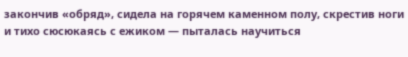закончив «обряд», сидела на горячем каменном полу, скрестив ноги и тихо сюсюкаясь с ежиком — пыталась научиться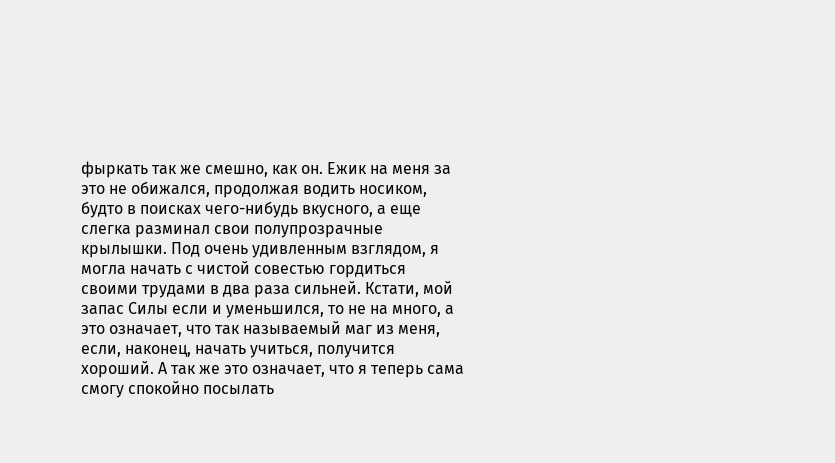фыркать так же смешно, как он. Ежик на меня за это не обижался, продолжая водить носиком, будто в поисках чего-нибудь вкусного, а еще слегка разминал свои полупрозрачные крылышки. Под очень удивленным взглядом, я могла начать с чистой совестью гордиться своими трудами в два раза сильней. Кстати, мой запас Силы если и уменьшился, то не на много, а это означает, что так называемый маг из меня, если, наконец, начать учиться, получится хороший. А так же это означает, что я теперь сама смогу спокойно посылать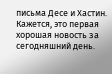письма Десе и Хастин. Кажется, это первая хорошая новость за сегодняшний день.